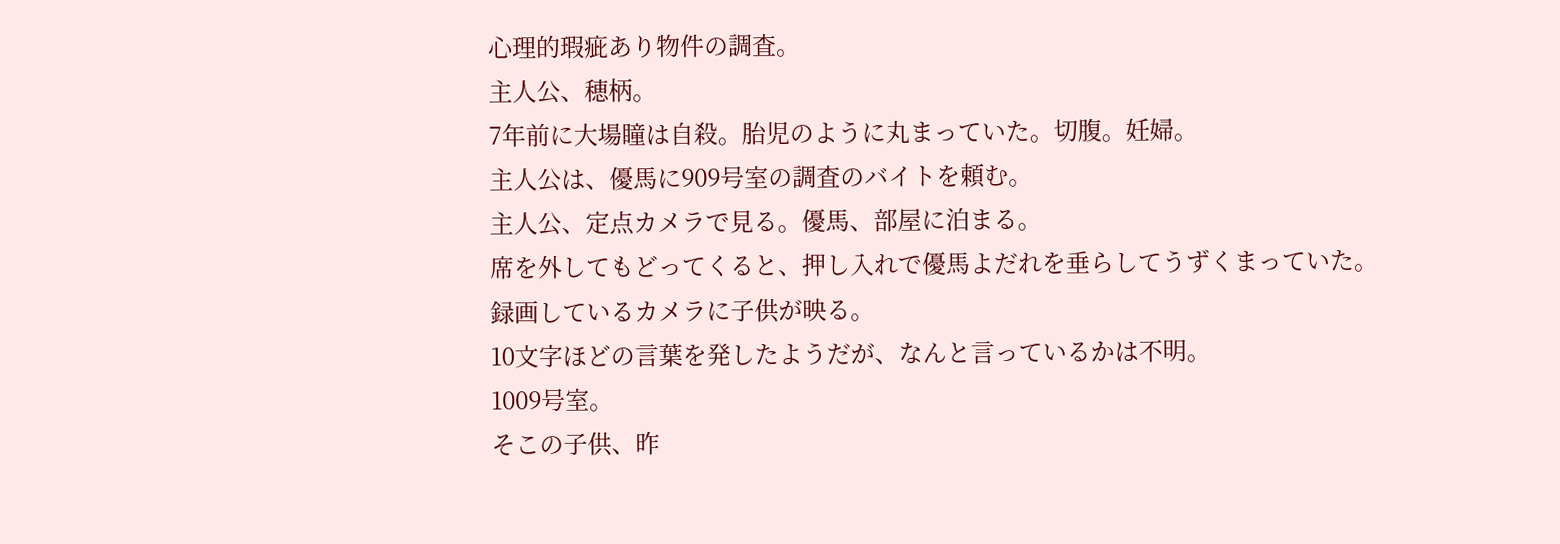心理的瑕疵あり物件の調査。
主人公、穂柄。
7年前に大場瞳は自殺。胎児のように丸まっていた。切腹。妊婦。
主人公は、優馬に909号室の調査のバイトを頼む。
主人公、定点カメラで見る。優馬、部屋に泊まる。
席を外してもどってくると、押し入れで優馬よだれを垂らしてうずくまっていた。
録画しているカメラに子供が映る。
10文字ほどの言葉を発したようだが、なんと言っているかは不明。
1009号室。
そこの子供、昨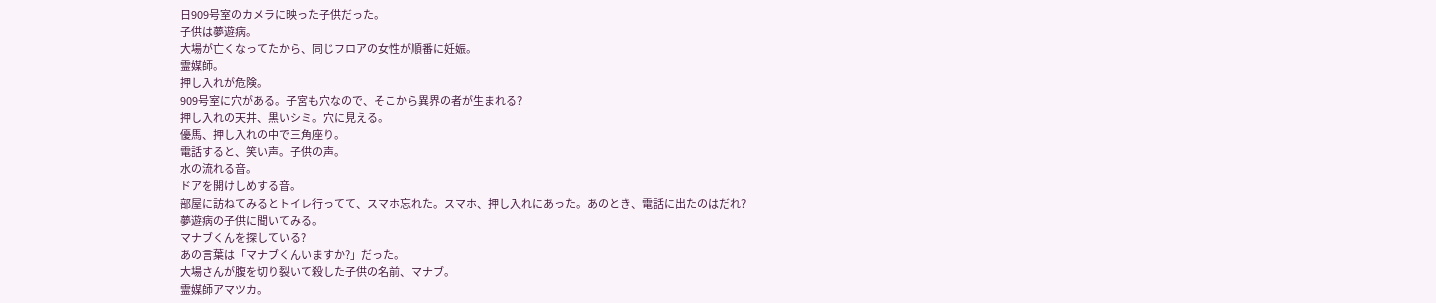日909号室のカメラに映った子供だった。
子供は夢遊病。
大場が亡くなってたから、同じフロアの女性が順番に妊娠。
霊媒師。
押し入れが危険。
909号室に穴がある。子宮も穴なので、そこから異界の者が生まれる?
押し入れの天井、黒いシミ。穴に見える。
優馬、押し入れの中で三角座り。
電話すると、笑い声。子供の声。
水の流れる音。
ドアを開けしめする音。
部屋に訪ねてみるとトイレ行ってて、スマホ忘れた。スマホ、押し入れにあった。あのとき、電話に出たのはだれ?
夢遊病の子供に聞いてみる。
マナブくんを探している?
あの言葉は「マナブくんいますか?」だった。
大場さんが腹を切り裂いて殺した子供の名前、マナブ。
霊媒師アマツカ。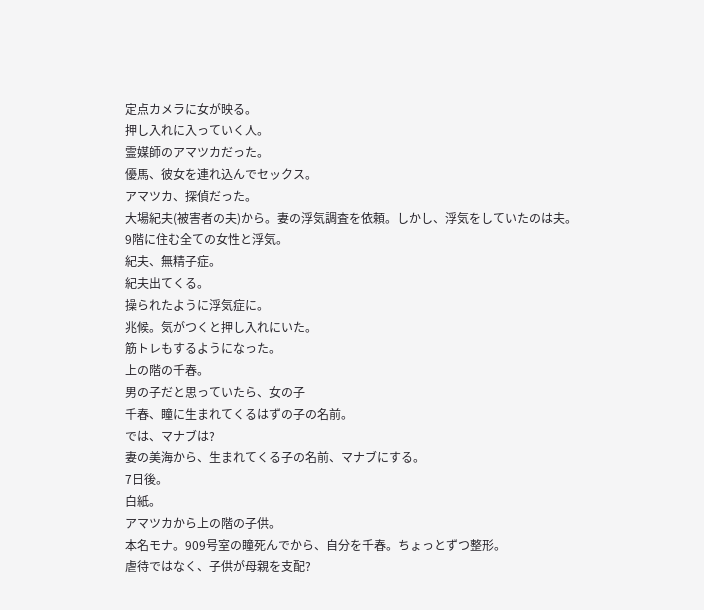定点カメラに女が映る。
押し入れに入っていく人。
霊媒師のアマツカだった。
優馬、彼女を連れ込んでセックス。
アマツカ、探偵だった。
大場紀夫(被害者の夫)から。妻の浮気調査を依頼。しかし、浮気をしていたのは夫。
9階に住む全ての女性と浮気。
紀夫、無精子症。
紀夫出てくる。
操られたように浮気症に。
兆候。気がつくと押し入れにいた。
筋トレもするようになった。
上の階の千春。
男の子だと思っていたら、女の子
千春、瞳に生まれてくるはずの子の名前。
では、マナブは?
妻の美海から、生まれてくる子の名前、マナブにする。
7日後。
白紙。
アマツカから上の階の子供。
本名モナ。909号室の瞳死んでから、自分を千春。ちょっとずつ整形。
虐待ではなく、子供が母親を支配?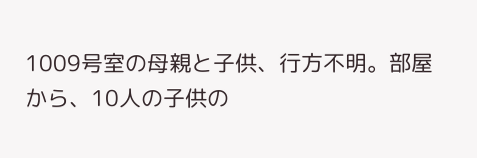1009号室の母親と子供、行方不明。部屋から、10人の子供の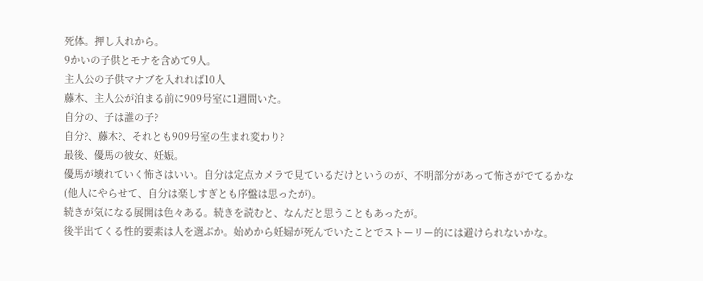死体。押し入れから。
9かいの子供とモナを含めて9人。
主人公の子供マナブを入れれば10人
藤木、主人公が泊まる前に909号室に1週間いた。
自分の、子は誰の子?
自分?、藤木?、それとも909号室の生まれ変わり?
最後、優馬の彼女、妊娠。
優馬が壊れていく怖さはいい。自分は定点カメラで見ているだけというのが、不明部分があって怖さがでてるかな(他人にやらせて、自分は楽しすぎとも序盤は思ったが)。
続きが気になる展開は色々ある。続きを読むと、なんだと思うこともあったが。
後半出てくる性的要素は人を選ぶか。始めから妊婦が死んでいたことでストーリー的には避けられないかな。